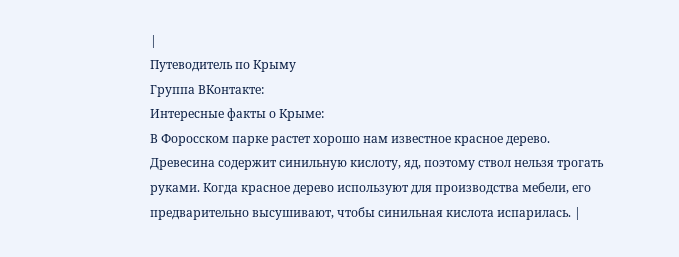|
Путеводитель по Крыму
Группа ВКонтакте:
Интересные факты о Крыме:
В Форосском парке растет хорошо нам известное красное дерево. Древесина содержит синильную кислоту, яд, поэтому ствол нельзя трогать руками. Когда красное дерево используют для производства мебели, его предварительно высушивают, чтобы синильная кислота испарилась. |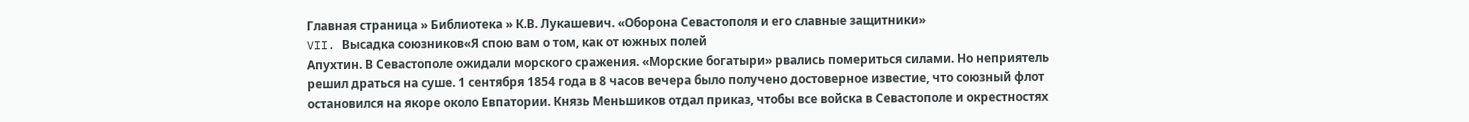Главная страница » Библиотека » К.В. Лукашевич. «Оборона Севастополя и его славные защитники»
VII. Высадка союзников«Я спою вам о том, как от южных полей
Апухтин. В Севастополе ожидали морского сражения. «Морские богатыри» рвались помериться силами. Но неприятель решил драться на суше. 1 сентября 1854 года в 8 часов вечера было получено достоверное известие, что союзный флот остановился на якоре около Евпатории. Князь Меньшиков отдал приказ, чтобы все войска в Севастополе и окрестностях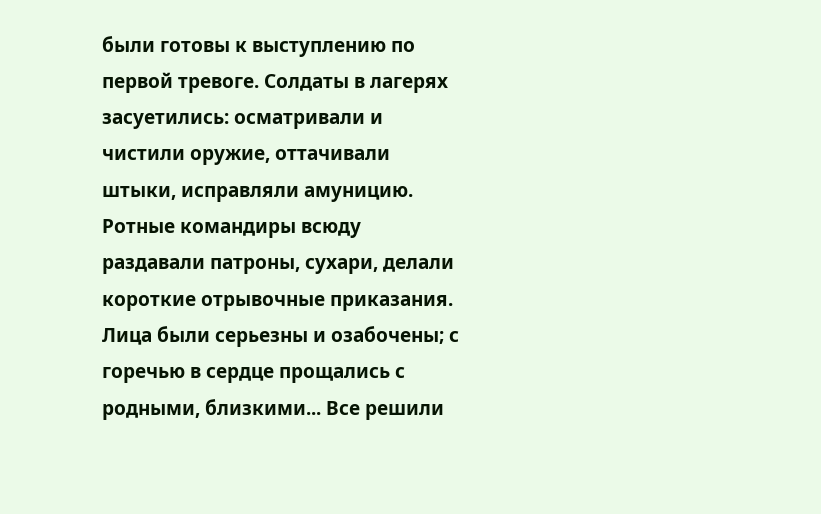были готовы к выступлению по первой тревоге. Солдаты в лагерях засуетились: осматривали и чистили оружие, оттачивали штыки, исправляли амуницию. Ротные командиры всюду раздавали патроны, сухари, делали короткие отрывочные приказания. Лица были серьезны и озабочены; с горечью в сердце прощались с родными, близкими... Все решили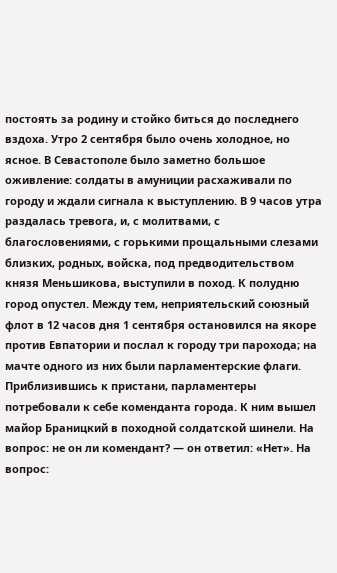постоять за родину и стойко биться до последнего вздоха. Утро 2 сентября было очень холодное, но ясное. В Севастополе было заметно большое оживление: солдаты в амуниции расхаживали по городу и ждали сигнала к выступлению. В 9 часов утра раздалась тревога, и, с молитвами, с благословениями, с горькими прощальными слезами близких, родных, войска, под предводительством князя Меньшикова, выступили в поход. К полудню город опустел. Между тем, неприятельский союзный флот в 12 часов дня 1 сентября остановился на якоре против Евпатории и послал к городу три парохода; на мачте одного из них были парламентерские флаги. Приблизившись к пристани, парламентеры потребовали к себе коменданта города. К ним вышел майор Браницкий в походной солдатской шинели. На вопрос: не он ли комендант? — он ответил: «Нет». На вопрос: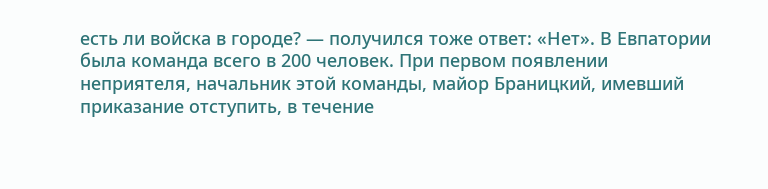есть ли войска в городе? — получился тоже ответ: «Нет». В Евпатории была команда всего в 200 человек. При первом появлении неприятеля, начальник этой команды, майор Браницкий, имевший приказание отступить, в течение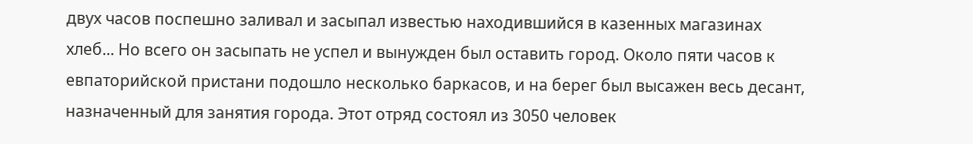двух часов поспешно заливал и засыпал известью находившийся в казенных магазинах хлеб... Но всего он засыпать не успел и вынужден был оставить город. Около пяти часов к евпаторийской пристани подошло несколько баркасов, и на берег был высажен весь десант, назначенный для занятия города. Этот отряд состоял из 3050 человек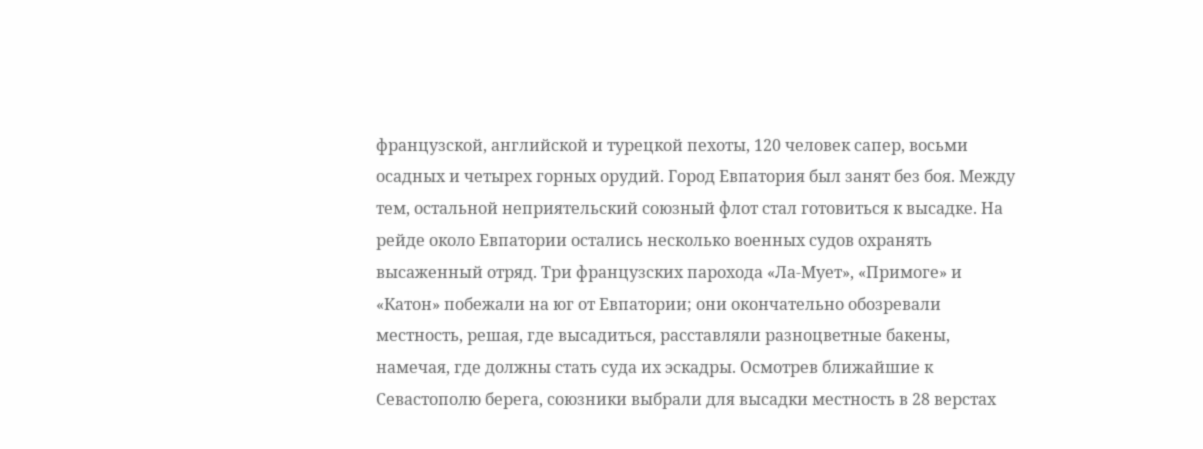французской, английской и турецкой пехоты, 120 человек сапер, восьми осадных и четырех горных орудий. Город Евпатория был занят без боя. Между тем, остальной неприятельский союзный флот стал готовиться к высадке. На рейде около Евпатории остались несколько военных судов охранять высаженный отряд. Три французских парохода «Ла-Мует», «Примоге» и «Катон» побежали на юг от Евпатории; они окончательно обозревали местность, решая, где высадиться, расставляли разноцветные бакены, намечая, где должны стать суда их эскадры. Осмотрев ближайшие к Севастополю берега, союзники выбрали для высадки местность в 28 верстах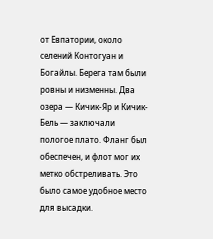от Евпатории, около селений Контогуан и Богайлы. Берега там были ровны и низменны. Два озера — Кичик-Яр и Кичик-Бель — заключали пологое плато. Фланг был обеспечен, и флот мог их метко обстреливать. Это было самое удобное место для высадки.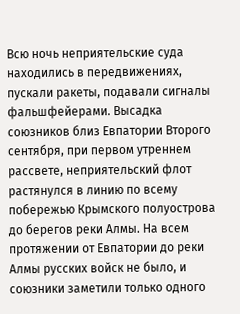Всю ночь неприятельские суда находились в передвижениях, пускали ракеты, подавали сигналы фальшфейерами. Высадка союзников близ Евпатории Второго сентября, при первом утреннем рассвете, неприятельский флот растянулся в линию по всему побережью Крымского полуострова до берегов реки Алмы. На всем протяжении от Евпатории до реки Алмы русских войск не было, и союзники заметили только одного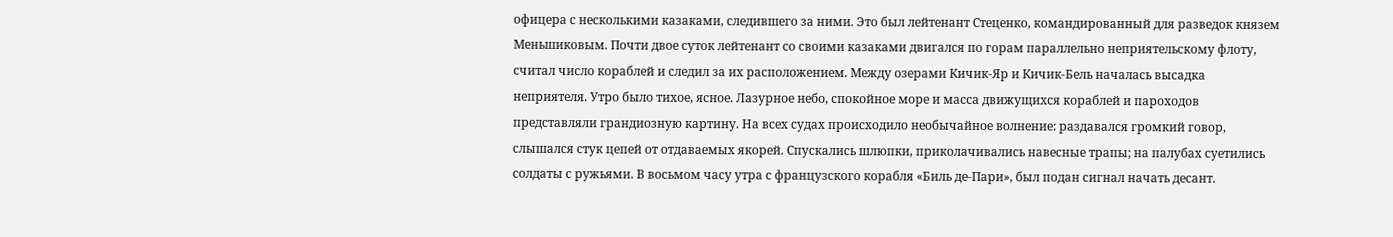офицера с несколькими казаками, следившего за ними. Это был лейтенант Стеценко, командированный для разведок князем Меньшиковым. Почти двое суток лейтенант со своими казаками двигался по горам параллельно неприятельскому флоту, считал число кораблей и следил за их расположением. Между озерами Кичик-Яр и Кичик-Бель началась высадка неприятеля. Утро было тихое, ясное. Лазурное небо, спокойное море и масса движущихся кораблей и пароходов представляли грандиозную картину. На всех судах происходило необычайное волнение: раздавался громкий говор, слышался стук цепей от отдаваемых якорей. Спускались шлюпки, приколачивались навесные трапы; на палубах суетились солдаты с ружьями. В восьмом часу утра с французского корабля «Биль де-Пари», был подан сигнал начать десант.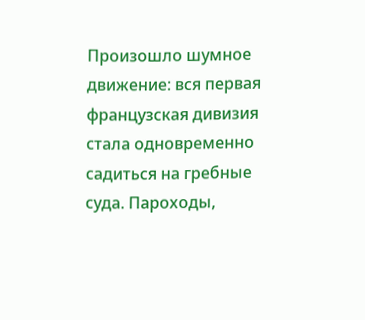Произошло шумное движение: вся первая французская дивизия стала одновременно садиться на гребные суда. Пароходы,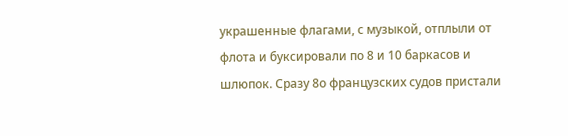украшенные флагами, с музыкой, отплыли от флота и буксировали по 8 и 10 баркасов и шлюпок. Сразу 8о французских судов пристали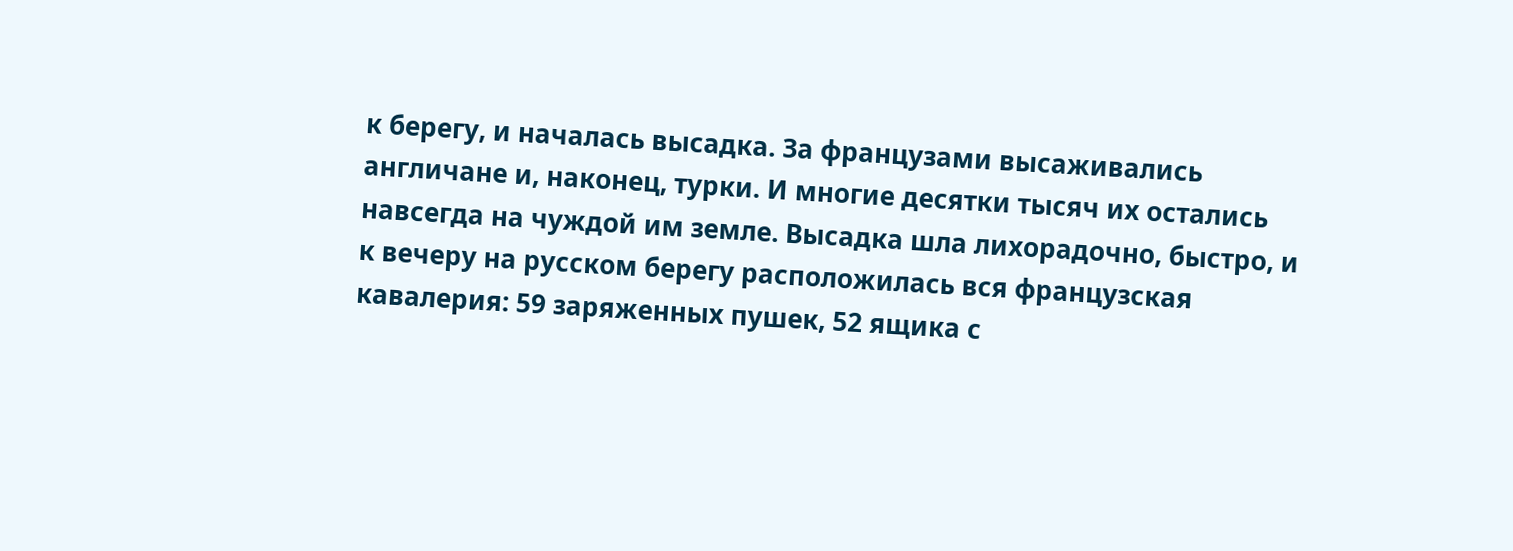к берегу, и началась высадка. За французами высаживались англичане и, наконец, турки. И многие десятки тысяч их остались навсегда на чуждой им земле. Высадка шла лихорадочно, быстро, и к вечеру на русском берегу расположилась вся французская кавалерия: 59 заряженных пушек, 52 ящика с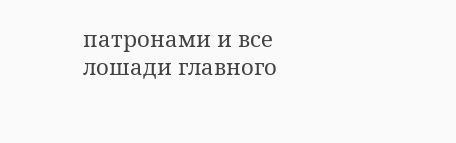патронами и все лошади главного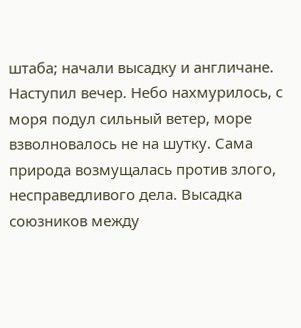штаба; начали высадку и англичане. Наступил вечер. Небо нахмурилось, с моря подул сильный ветер, море взволновалось не на шутку. Сама природа возмущалась против злого, несправедливого дела. Высадка союзников между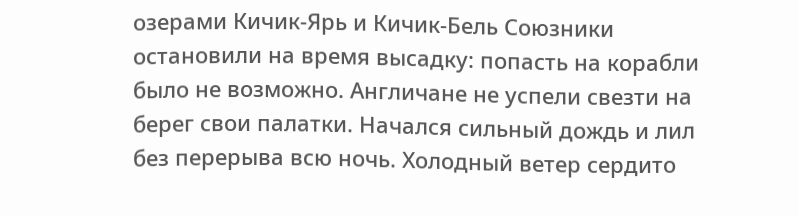озерами Кичик-Ярь и Кичик-Бель Союзники остановили на время высадку: попасть на корабли было не возможно. Англичане не успели свезти на берег свои палатки. Начался сильный дождь и лил без перерыва всю ночь. Холодный ветер сердито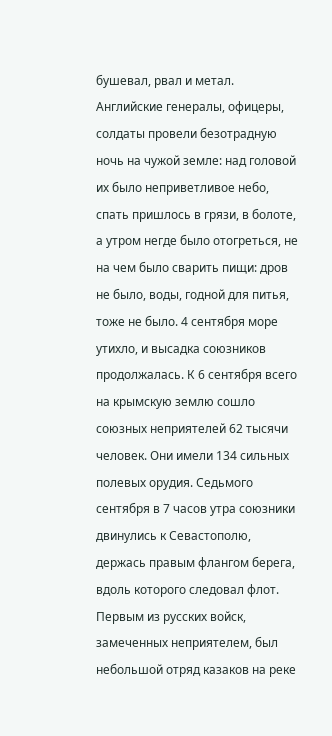бушевал, рвал и метал. Английские генералы, офицеры, солдаты провели безотрадную ночь на чужой земле: над головой их было неприветливое небо, спать пришлось в грязи, в болоте, а утром негде было отогреться, не на чем было сварить пищи: дров не было, воды, годной для питья, тоже не было. 4 сентября море утихло, и высадка союзников продолжалась. К 6 сентября всего на крымскую землю сошло союзных неприятелей 62 тысячи человек. Они имели 134 сильных полевых орудия. Седьмого сентября в 7 часов утра союзники двинулись к Севастополю, держась правым флангом берега, вдоль которого следовал флот. Первым из русских войск, замеченных неприятелем, был небольшой отряд казаков на реке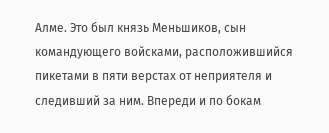Алме. Это был князь Меньшиков, сын командующего войсками, расположившийся пикетами в пяти верстах от неприятеля и следивший за ним. Впереди и по бокам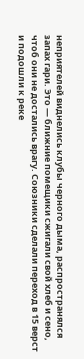неприятелей виднелись клубы черного дыма, распространялся запах гари. Это — ближние помещики сжигали свой хлеб и сено, чтоб они не достались врагу. Союзники сделали переход в 15 верст и подошли к реке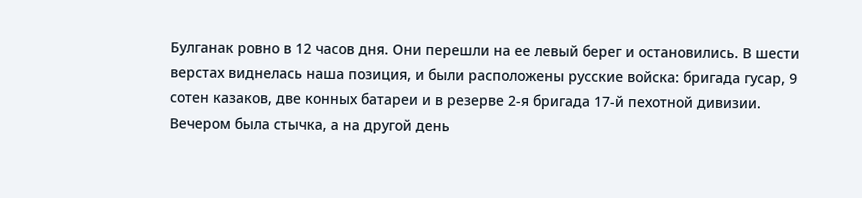Булганак ровно в 12 часов дня. Они перешли на ее левый берег и остановились. В шести верстах виднелась наша позиция, и были расположены русские войска: бригада гусар, 9 сотен казаков, две конных батареи и в резерве 2-я бригада 17-й пехотной дивизии. Вечером была стычка, а на другой день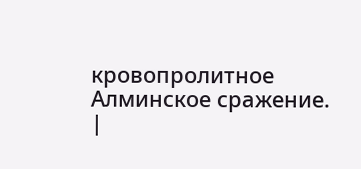кровопролитное Алминское сражение.
|